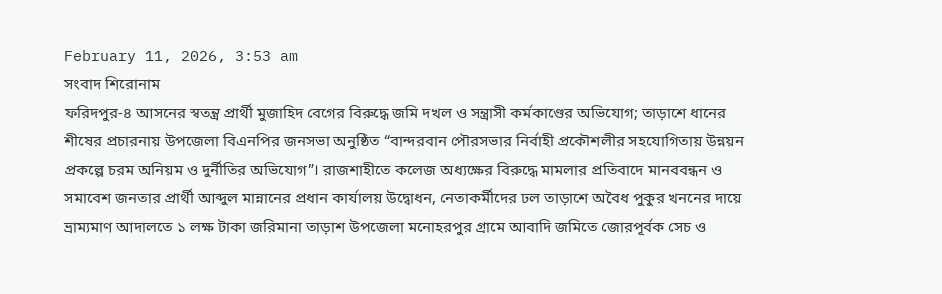February 11, 2026, 3:53 am
সংবাদ শিরোনাম
ফরিদপুর-৪ আসনের স্বতন্ত্র প্রার্থী মুজাহিদ বেগের বিরুদ্ধে জমি দখল ও সন্ত্রাসী কর্মকাণ্ডের অভিযোগ; তাড়াশে ধানের শীষের প্রচারনায় উপজেলা বিএনপির জনসভা অনুষ্ঠিত “বান্দরবান পৌরসভার নির্বাহী প্রকৌশলীর সহযোগিতায় উন্নয়ন প্রকল্পে চরম অনিয়ম ও দুর্নীতির অভিযোগ”। রাজশাহীতে কলেজ অধ্যক্ষের বিরুদ্ধে মামলার প্রতিবাদে মানববন্ধন ও সমাবেশ জনতার প্রার্থী আব্দুল মান্নানের প্রধান কার্যালয় উদ্বোধন, নেতাকর্মীদের ঢল তাড়াশে অবৈধ পুকুর খননের দায়ে ভ্রাম্যমাণ আদালতে ১ লক্ষ টাকা জরিমানা তাড়াশ উপজেলা মনোহরপুর গ্রামে আবাদি জমিতে জোরপূর্বক সেচ ও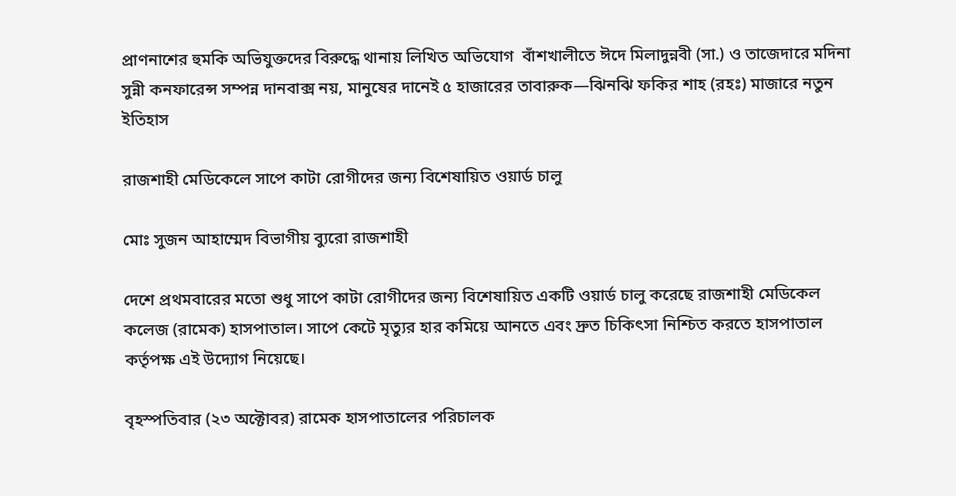প্রাণনাশের হুমকি অভিযুক্তদের বিরুদ্ধে থানায় লিখিত অভিযোগ  বাঁশখালীতে ঈদে মিলাদুন্নবী (সা.) ও তাজেদারে মদিনা সুন্নী কনফারেন্স সম্পন্ন দানবাক্স নয়, মানুষের দানেই ৫ হাজারের তাবারুক—ঝিনঝি ফকির শাহ (রহঃ) মাজারে নতুন ইতিহাস

রাজশাহী মেডিকেলে সাপে কাটা রোগীদের জন্য বিশেষায়িত ওয়ার্ড চালু

মোঃ সুজন আহাম্মেদ বিভাগীয় ব্যুরো রাজশাহী

দেশে প্রথমবারের মতো শুধু সাপে কাটা রোগীদের জন্য বিশেষায়িত একটি ওয়ার্ড চালু করেছে রাজশাহী মেডিকেল কলেজ (রামেক) হাসপাতাল। সাপে কেটে মৃত্যুর হার কমিয়ে আনতে এবং দ্রুত চিকিৎসা নিশ্চিত করতে হাসপাতাল কর্তৃপক্ষ এই উদ্যোগ নিয়েছে।

বৃহস্পতিবার (২৩ অক্টোবর) রামেক হাসপাতালের পরিচালক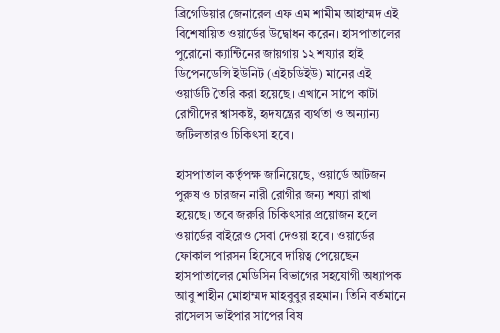ব্রিগেডিয়ার জেনারেল এফ এম শামীম আহাম্মদ এই বিশেষায়িত ওয়ার্ডের উদ্বোধন করেন। হাসপাতালের পুরোনো ক্যান্টিনের জায়গায় ১২ শয্যার হাই ডিপেনডেন্সি ইউনিট (এইচডিইউ) মানের এই ওয়ার্ডটি তৈরি করা হয়েছে। এখানে সাপে কাটা রোগীদের শ্বাসকষ্ট, হৃদযন্ত্রের ব্যর্থতা ও অন্যান্য জটিলতারও চিকিৎসা হবে।

হাসপাতাল কর্তৃপক্ষ জানিয়েছে, ওয়ার্ডে আটজন পুরুষ ও চারজন নারী রোগীর জন্য শয্যা রাখা হয়েছে। তবে জরুরি চিকিৎসার প্রয়োজন হলে ওয়ার্ডের বাইরেও সেবা দেওয়া হবে। ওয়ার্ডের ফোকাল পারসন হিসেবে দায়িত্ব পেয়েছেন হাসপাতালের মেডিসিন বিভাগের সহযোগী অধ্যাপক আবু শাহীন মোহাম্মদ মাহবুবুর রহমান। তিনি বর্তমানে রাসেলস ভাইপার সাপের বিষ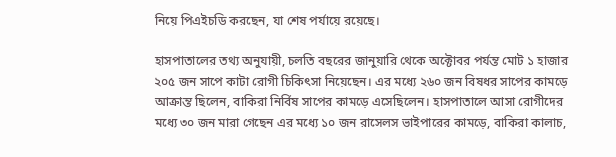নিয়ে পিএইচডি করছেন, যা শেষ পর্যায়ে রয়েছে।

হাসপাতালের তথ্য অনুযায়ী, চলতি বছরের জানুয়ারি থেকে অক্টোবর পর্যন্ত মোট ১ হাজার ২০৫ জন সাপে কাটা রোগী চিকিৎসা নিয়েছেন। এর মধ্যে ২৬০ জন বিষধর সাপের কামড়ে আক্রান্ত ছিলেন, বাকিরা নির্বিষ সাপের কামড়ে এসেছিলেন। হাসপাতালে আসা রোগীদের মধ্যে ৩০ জন মারা গেছেন এর মধ্যে ১০ জন রাসেলস ভাইপারের কামড়ে, বাকিরা কালাচ,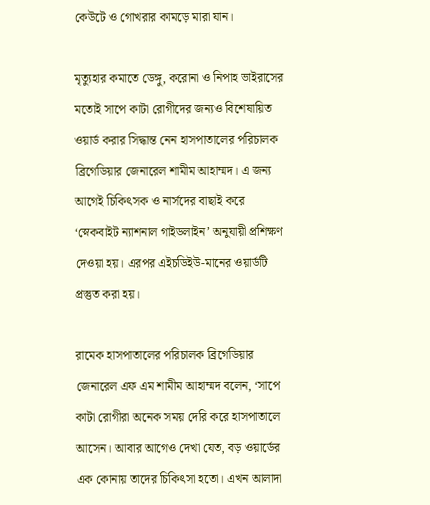কেউটে ও গোখরার কামড়ে মারা যান।

মৃত্যুহার কমাতে ডেঙ্গু, করোনা ও নিপাহ ভাইরাসের মতোই সাপে কাটা রোগীদের জন্যও বিশেষায়িত ওয়ার্ড করার সিদ্ধান্ত নেন হাসপাতালের পরিচালক ব্রিগেডিয়ার জেনারেল শামীম আহাম্মদ। এ জন্য আগেই চিকিৎসক ও নার্সদের বাছাই করে ‘স্নেকবাইট ন্যাশনাল গাইডলাইন’ অনুযায়ী প্রশিক্ষণ দেওয়া হয়। এরপর এইচডিইউ-মানের ওয়ার্ডটি প্রস্তুত করা হয়।

রামেক হাসপাতালের পরিচালক ব্রিগেডিয়ার জেনারেল এফ এম শামীম আহাম্মদ বলেন, ‘সাপে কাটা রোগীরা অনেক সময় দেরি করে হাসপাতালে আসেন। আবার আগেও দেখা যেত, বড় ওয়ার্ডের এক কোনায় তাদের চিকিৎসা হতো। এখন আলাদা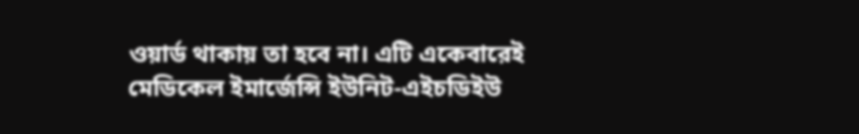ওয়ার্ড থাকায় তা হবে না। এটি একেবারেই মেডিকেল ইমার্জেন্সি ইউনিট-এইচডিইউ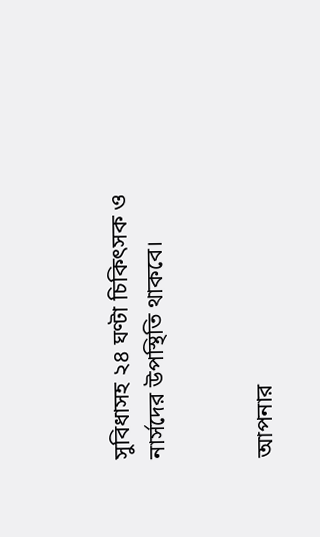সুবিধাসহ ২৪ ঘণ্টা চিকিৎসক ও নার্সদের উপস্থিতি থাকবে।


আপনার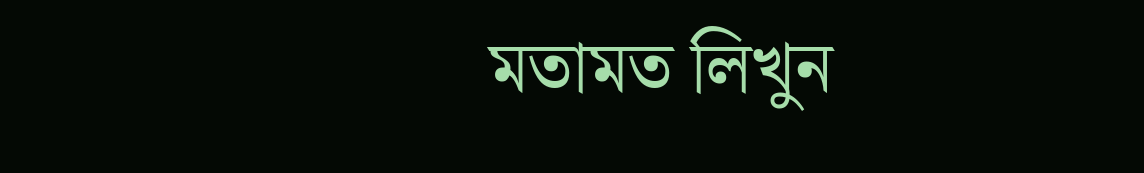মতামত লিখুন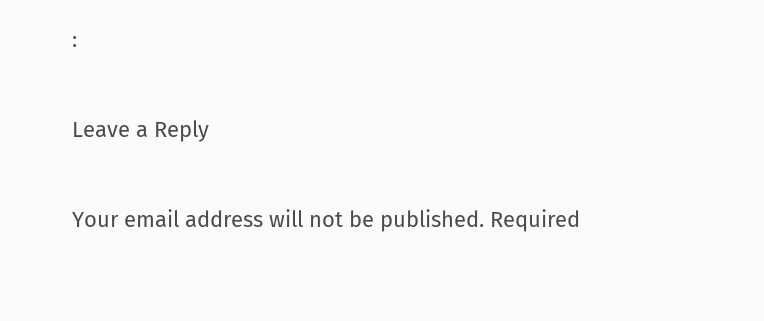:

Leave a Reply

Your email address will not be published. Required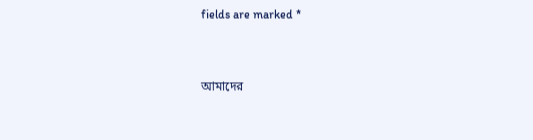fields are marked *


আমাদের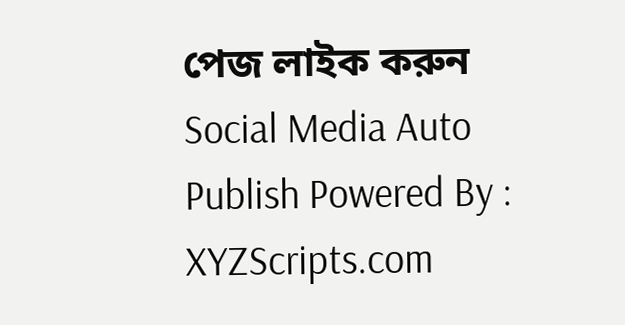পেজ লাইক করুন
Social Media Auto Publish Powered By : XYZScripts.com